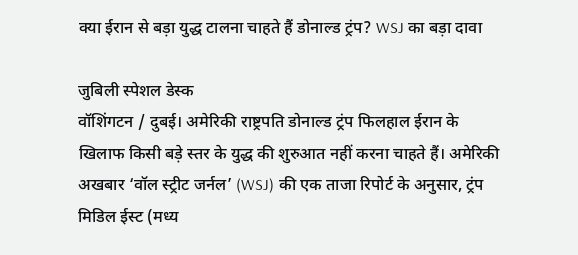क्या ईरान से बड़ा युद्ध टालना चाहते हैं डोनाल्ड ट्रंप? WSJ का बड़ा दावा

जुबिली स्पेशल डेस्क
वॉशिंगटन / दुबई। अमेरिकी राष्ट्रपति डोनाल्ड ट्रंप फिलहाल ईरान के खिलाफ किसी बड़े स्तर के युद्ध की शुरुआत नहीं करना चाहते हैं। अमेरिकी अखबार ‘वॉल स्ट्रीट जर्नल’ (WSJ) की एक ताजा रिपोर्ट के अनुसार, ट्रंप मिडिल ईस्ट (मध्य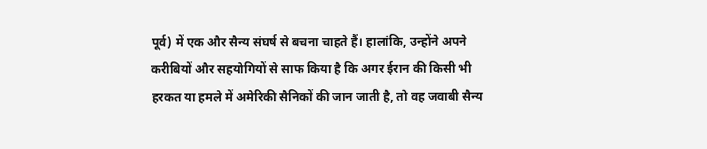पूर्व) में एक और सैन्य संघर्ष से बचना चाहते हैं। हालांकि, उन्होंने अपने करीबियों और सहयोगियों से साफ किया है कि अगर ईरान की किसी भी हरकत या हमले में अमेरिकी सैनिकों की जान जाती है, तो वह जवाबी सैन्य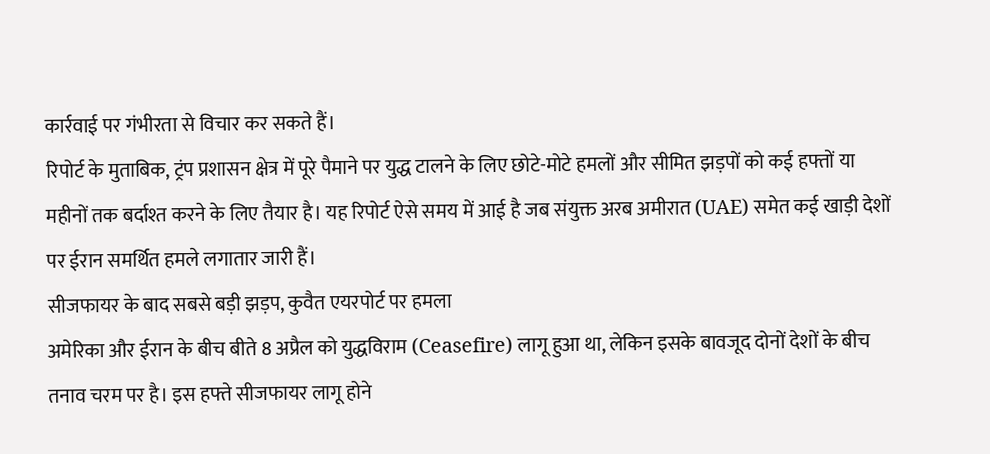कार्रवाई पर गंभीरता से विचार कर सकते हैं।
रिपोर्ट के मुताबिक, ट्रंप प्रशासन क्षेत्र में पूरे पैमाने पर युद्ध टालने के लिए छोटे-मोटे हमलों और सीमित झड़पों को कई हफ्तों या महीनों तक बर्दाश्त करने के लिए तैयार है। यह रिपोर्ट ऐसे समय में आई है जब संयुक्त अरब अमीरात (UAE) समेत कई खाड़ी देशों पर ईरान समर्थित हमले लगातार जारी हैं।
सीजफायर के बाद सबसे बड़ी झड़प, कुवैत एयरपोर्ट पर हमला
अमेरिका और ईरान के बीच बीते 8 अप्रैल को युद्धविराम (Ceasefire) लागू हुआ था, लेकिन इसके बावजूद दोनों देशों के बीच तनाव चरम पर है। इस हफ्ते सीजफायर लागू होने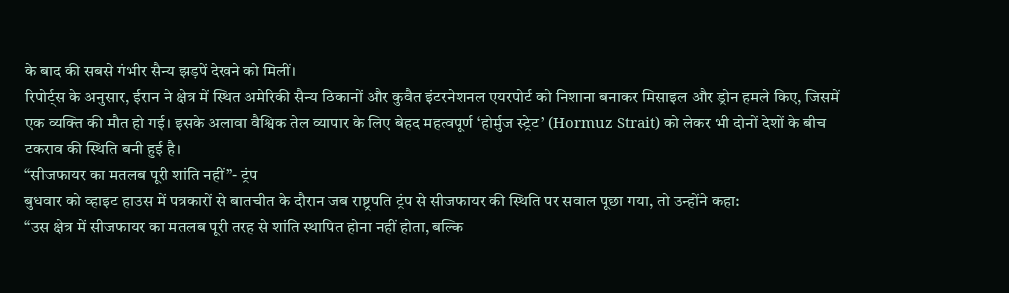के बाद की सबसे गंभीर सैन्य झड़पें देखने को मिलीं।
रिपोर्ट्स के अनुसार, ईरान ने क्षेत्र में स्थित अमेरिकी सैन्य ठिकानों और कुवैत इंटरनेशनल एयरपोर्ट को निशाना बनाकर मिसाइल और ड्रोन हमले किए, जिसमें एक व्यक्ति की मौत हो गई। इसके अलावा वैश्विक तेल व्यापार के लिए बेहद महत्वपूर्ण ‘होर्मुज स्ट्रेट’ (Hormuz Strait) को लेकर भी दोनों देशों के बीच टकराव की स्थिति बनी हुई है।
“सीजफायर का मतलब पूरी शांति नहीं”- ट्रंप
बुधवार को व्हाइट हाउस में पत्रकारों से बातचीत के दौरान जब राष्ट्रपति ट्रंप से सीजफायर की स्थिति पर सवाल पूछा गया, तो उन्होंने कहा:
“उस क्षेत्र में सीजफायर का मतलब पूरी तरह से शांति स्थापित होना नहीं होता, बल्कि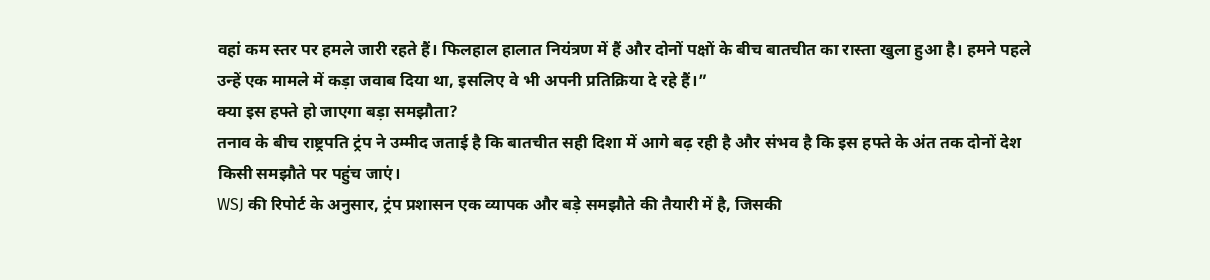वहां कम स्तर पर हमले जारी रहते हैं। फिलहाल हालात नियंत्रण में हैं और दोनों पक्षों के बीच बातचीत का रास्ता खुला हुआ है। हमने पहले उन्हें एक मामले में कड़ा जवाब दिया था, इसलिए वे भी अपनी प्रतिक्रिया दे रहे हैं।”
क्या इस हफ्ते हो जाएगा बड़ा समझौता?
तनाव के बीच राष्ट्रपति ट्रंप ने उम्मीद जताई है कि बातचीत सही दिशा में आगे बढ़ रही है और संभव है कि इस हफ्ते के अंत तक दोनों देश किसी समझौते पर पहुंच जाएं।
WSJ की रिपोर्ट के अनुसार, ट्रंप प्रशासन एक व्यापक और बड़े समझौते की तैयारी में है, जिसकी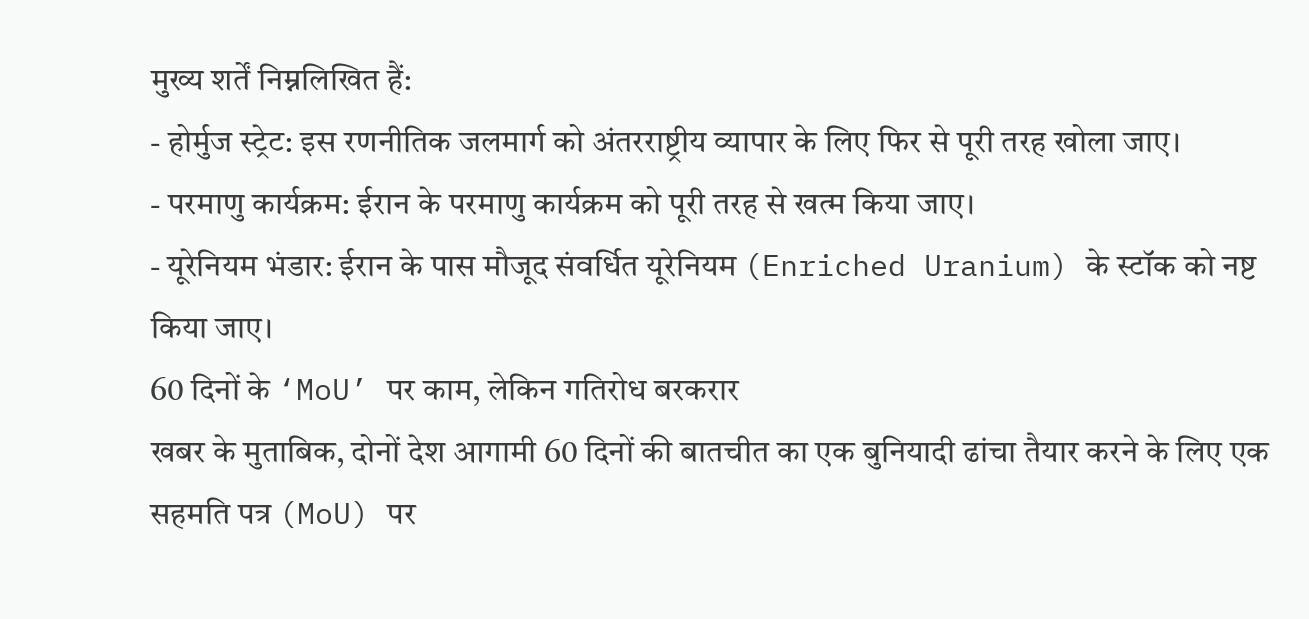मुख्य शर्तें निम्नलिखित हैं:
- होर्मुज स्ट्रेट: इस रणनीतिक जलमार्ग को अंतरराष्ट्रीय व्यापार के लिए फिर से पूरी तरह खोला जाए।
- परमाणु कार्यक्रम: ईरान के परमाणु कार्यक्रम को पूरी तरह से खत्म किया जाए।
- यूरेनियम भंडार: ईरान के पास मौजूद संवर्धित यूरेनियम (Enriched Uranium) के स्टॉक को नष्ट किया जाए।
60 दिनों के ‘MoU’ पर काम, लेकिन गतिरोध बरकरार
खबर के मुताबिक, दोनों देश आगामी 60 दिनों की बातचीत का एक बुनियादी ढांचा तैयार करने के लिए एक सहमति पत्र (MoU) पर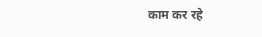काम कर रहे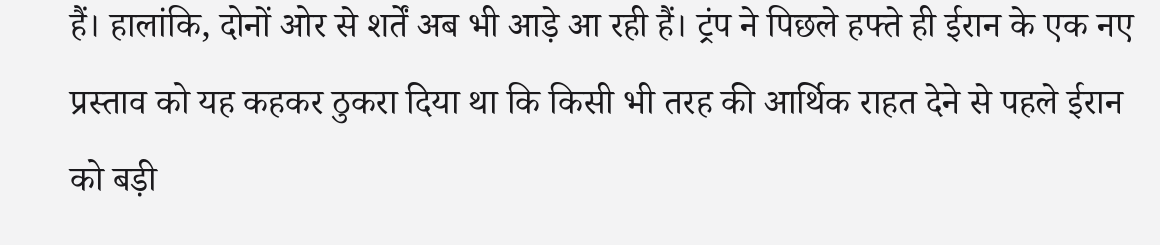हैं। हालांकि, दोनों ओर से शर्तें अब भी आड़े आ रही हैं। ट्रंप ने पिछले हफ्ते ही ईरान के एक नए प्रस्ताव को यह कहकर ठुकरा दिया था कि किसी भी तरह की आर्थिक राहत देने से पहले ईरान को बड़ी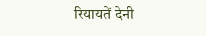रियायतें देनी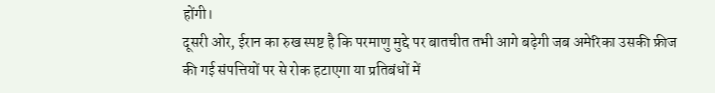होंगी।
दूसरी ओर, ईरान का रुख स्पष्ट है कि परमाणु मुद्दे पर बातचीत तभी आगे बढ़ेगी जब अमेरिका उसकी फ्रीज की गई संपत्तियों पर से रोक हटाएगा या प्रतिबंधों में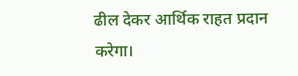ढील देकर आर्थिक राहत प्रदान करेगा।